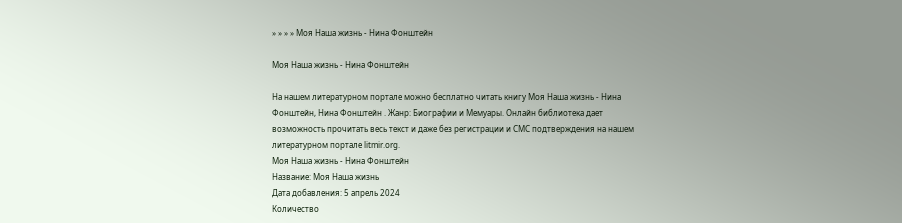» » » » Моя Наша жизнь - Нина Фонштейн

Моя Наша жизнь - Нина Фонштейн

На нашем литературном портале можно бесплатно читать книгу Моя Наша жизнь - Нина Фонштейн, Нина Фонштейн . Жанр: Биографии и Мемуары. Онлайн библиотека дает возможность прочитать весь текст и даже без регистрации и СМС подтверждения на нашем литературном портале litmir.org.
Моя Наша жизнь - Нина Фонштейн
Название: Моя Наша жизнь
Дата добавления: 5 апрель 2024
Количество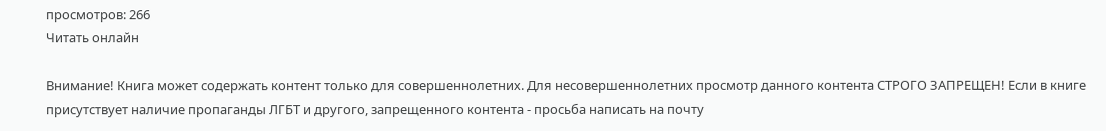просмотров: 266
Читать онлайн

Внимание! Книга может содержать контент только для совершеннолетних. Для несовершеннолетних просмотр данного контента СТРОГО ЗАПРЕЩЕН! Если в книге присутствует наличие пропаганды ЛГБТ и другого, запрещенного контента - просьба написать на почту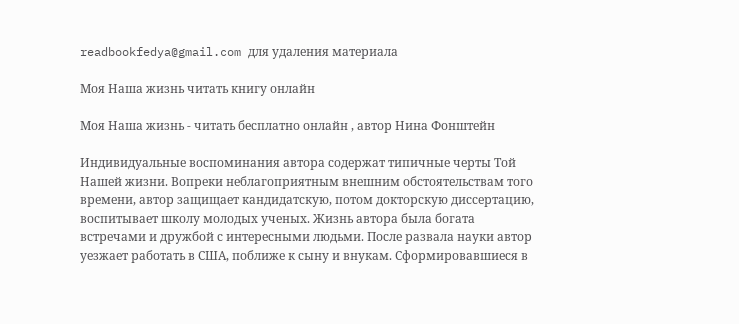readbookfedya@gmail.com для удаления материала

Моя Наша жизнь читать книгу онлайн

Моя Наша жизнь - читать бесплатно онлайн , автор Нина Фонштейн

Индивидуальные воспоминания автора содержат типичные черты Той Нашей жизни. Вопреки неблагоприятным внешним обстоятельствам того времени, автор защищает кандидатскую, потом докторскую диссертацию, воспитывает школу молодых ученых. Жизнь автора была богата встречами и дружбой с интересными людьми. После развала науки автор уезжает работать в США, поближе к сыну и внукам. Сформировавшиеся в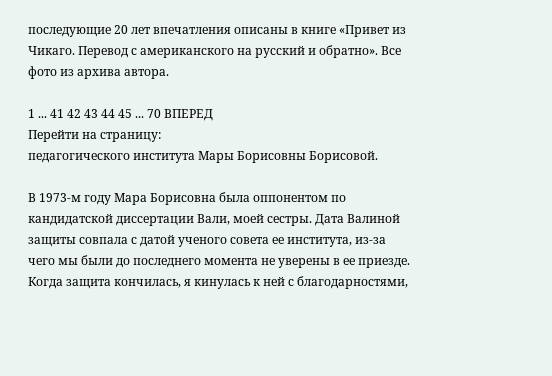последующие 20 лет впечатления описаны в книге «Привет из Чикаго. Перевод с американского на русский и обратно». Все фото из архива автора.

1 ... 41 42 43 44 45 ... 70 ВПЕРЕД
Перейти на страницу:
педагогического института Мары Борисовны Борисовой.

В 1973-м году Мара Борисовна была оппонентом по кандидатской диссертации Вали, моей сестры. Дата Валиной защиты совпала с датой ученого совета ее института, из-за чего мы были до последнего момента не уверены в ее приезде. Когда защита кончилась, я кинулась к ней с благодарностями,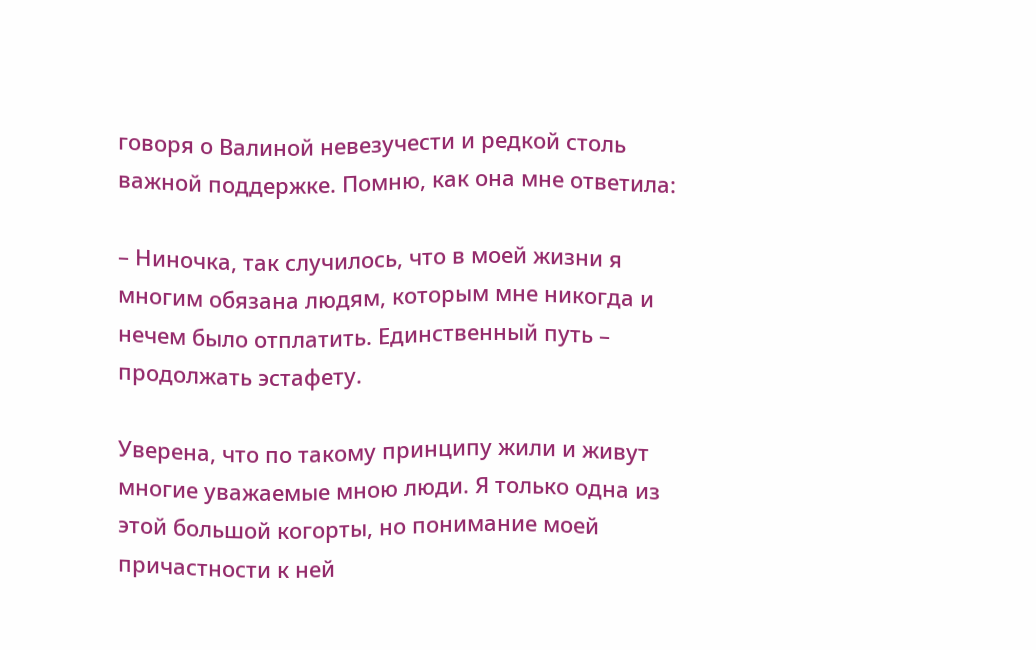говоря о Валиной невезучести и редкой столь важной поддержке. Помню, как она мне ответила:

– Ниночка, так случилось, что в моей жизни я многим обязана людям, которым мне никогда и нечем было отплатить. Единственный путь – продолжать эстафету.

Уверена, что по такому принципу жили и живут многие уважаемые мною люди. Я только одна из этой большой когорты, но понимание моей причастности к ней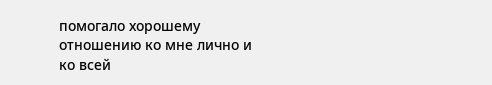помогало хорошему отношению ко мне лично и ко всей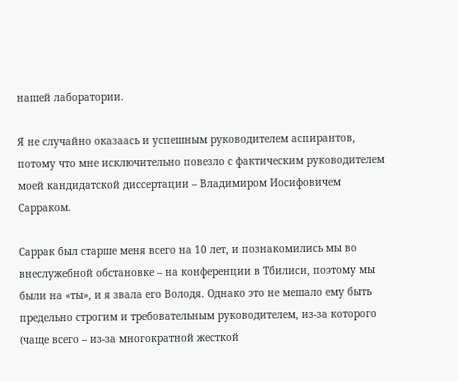нашей лаборатории.

Я не случайно оказаась и успешным руководителем аспирантов, потому что мне исключительно повезло с фактическим руководителем моей кандидатской диссертации – Владимиром Иосифовичем Сарраком.

Саррак был старше меня всего на 10 лет, и познакомились мы во внеслужебной обстановке – на конференции в Тбилиси, поэтому мы были на «ты», и я звала его Володя. Однако это не мешало ему быть предельно строгим и требовательным руководителем, из-за которого (чаще всего – из-за многократной жесткой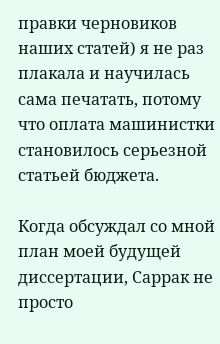правки черновиков наших статей) я не раз плакала и научилась сама печатать, потому что оплата машинистки становилось серьезной статьей бюджета.

Когда обсуждал со мной план моей будущей диссертации, Саррак не просто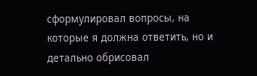сформулировал вопросы, на которые я должна ответить, но и детально обрисовал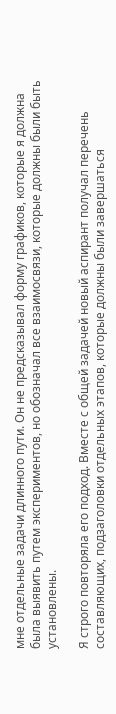мне отдельные задачи длинного пути. Он не предсказывал форму графиков, которые я должна была выявить путем экспериментов, но обозначал все взаимосвязи, которые должны были быть установлены.

Я строго повторяла его подход. Вместе с общей задачей новый аспирант получал перечень составляющих, подзаголовки отдельных этапов, которые должны были завершаться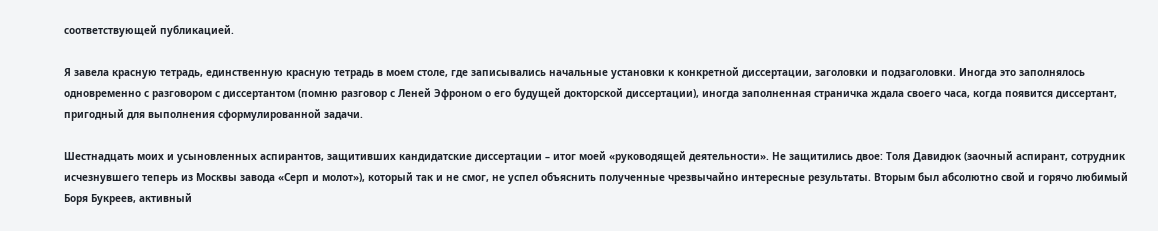соответствующей публикацией.

Я завела красную тетрадь, единственную красную тетрадь в моем столе, где записывались начальные установки к конкретной диссертации, заголовки и подзаголовки. Иногда это заполнялось одновременно с разговором с диссертантом (помню разговор с Леней Эфроном о его будущей докторской диссертации), иногда заполненная страничка ждала своего часа, когда появится диссертант, пригодный для выполнения сформулированной задачи.

Шестнадцать моих и усыновленных аспирантов, защитивших кандидатские диссертации – итог моей «руководящей деятельности». Не защитились двое: Толя Давидюк (заочный аспирант, сотрудник исчезнувшего теперь из Москвы завода «Серп и молот»), который так и не смог, не успел объяснить полученные чрезвычайно интересные результаты. Вторым был абсолютно свой и горячо любимый Боря Букреев, активный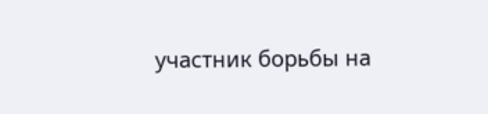участник борьбы на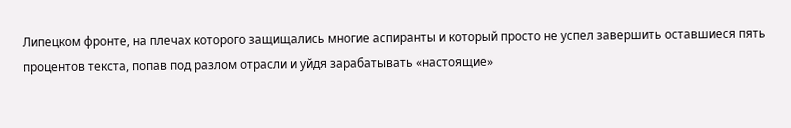Липецком фронте, на плечах которого защищались многие аспиранты и который просто не успел завершить оставшиеся пять процентов текста, попав под разлом отрасли и уйдя зарабатывать «настоящие»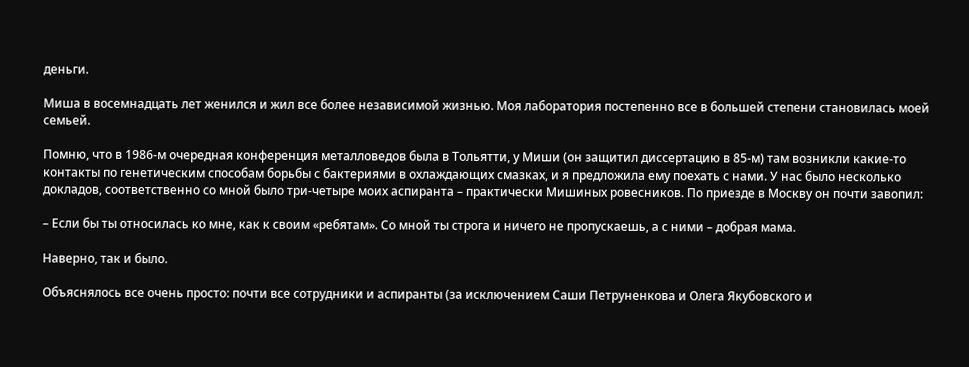деньги.

Миша в восемнадцать лет женился и жил все более независимой жизнью. Моя лаборатория постепенно все в большей степени становилась моей семьей.

Помню, что в 1986-м очередная конференция металловедов была в Тольятти, у Миши (он защитил диссертацию в 85-м) там возникли какие-то контакты по генетическим способам борьбы с бактериями в охлаждающих смазках, и я предложила ему поехать с нами. У нас было несколько докладов, соответственно со мной было три-четыре моих аспиранта – практически Мишиных ровесников. По приезде в Москву он почти завопил:

– Если бы ты относилась ко мне, как к своим «ребятам». Со мной ты строга и ничего не пропускаешь, а с ними – добрая мама.

Наверно, так и было.

Объяснялось все очень просто: почти все сотрудники и аспиранты (за исключением Саши Петруненкова и Олега Якубовского и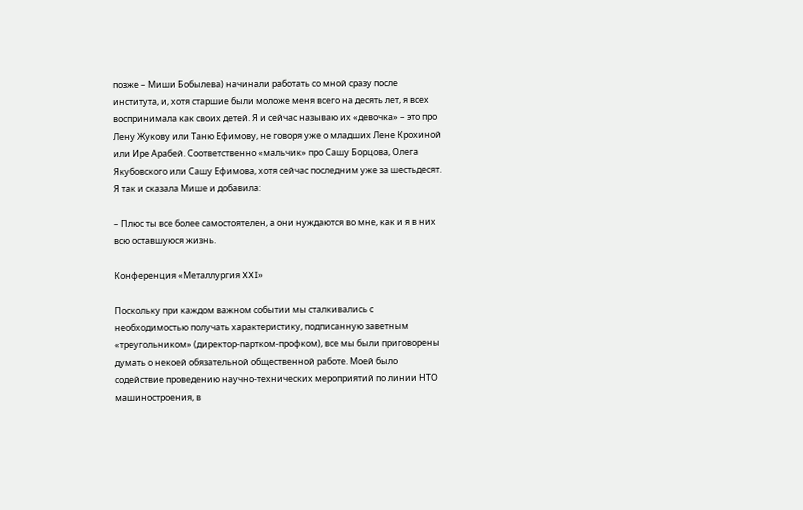позже – Миши Бобылева) начинали работать со мной сразу после института, и, хотя старшие были моложе меня всего на десять лет, я всех воспринимала как своих детей. Я и сейчас называю их «девочка» – это про Лену Жукову или Таню Ефимову, не говоря уже о младших Лене Крохиной или Ире Арабей. Соответственно «мальчик» про Сашу Борцова, Олега Якубовского или Сашу Ефимова, хотя сейчас последним уже за шестьдесят. Я так и сказала Мише и добавила:

– Плюс ты все более самостоятелен, а они нуждаются во мне, как и я в них всю оставшуюся жизнь.

Конференция «Металлургия XXI»

Поскольку при каждом важном событии мы сталкивались с необходимостью получать характеристику, подписанную заветным «треугольником» (директор-партком-профком), все мы были приговорены думать о некоей обязательной общественной работе. Моей было содействие проведению научно-технических мероприятий по линии НТО машиностроения, в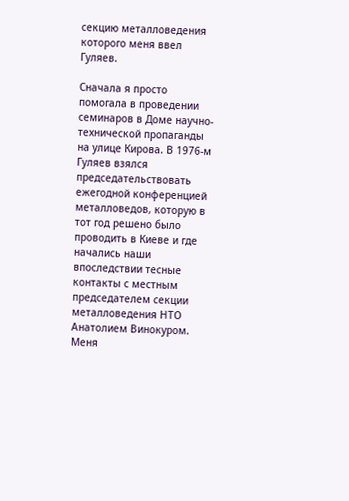секцию металловедения которого меня ввел Гуляев.

Сначала я просто помогала в проведении семинаров в Доме научно-технической пропаганды на улице Кирова. В 1976-м Гуляев взялся председательствовать ежегодной конференцией металловедов, которую в тот год решено было проводить в Киеве и где начались наши впоследствии тесные контакты с местным председателем секции металловедения НТО Анатолием Винокуром. Меня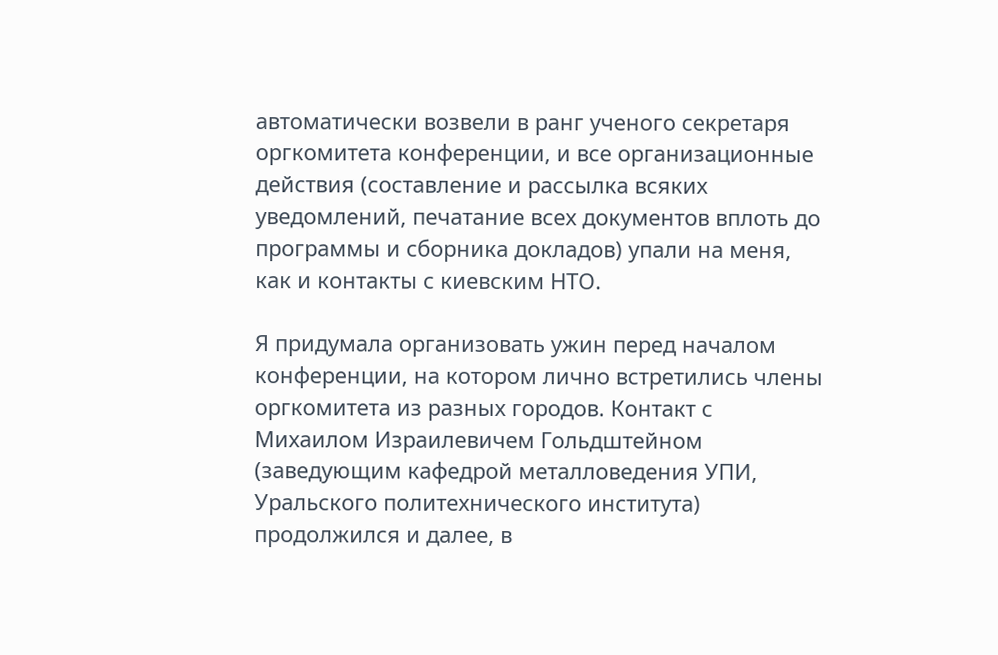автоматически возвели в ранг ученого секретаря оргкомитета конференции, и все организационные действия (составление и рассылка всяких уведомлений, печатание всех документов вплоть до программы и сборника докладов) упали на меня, как и контакты с киевским НТО.

Я придумала организовать ужин перед началом конференции, на котором лично встретились члены оргкомитета из разных городов. Контакт с Михаилом Израилевичем Гольдштейном (заведующим кафедрой металловедения УПИ, Уральского политехнического института) продолжился и далее, в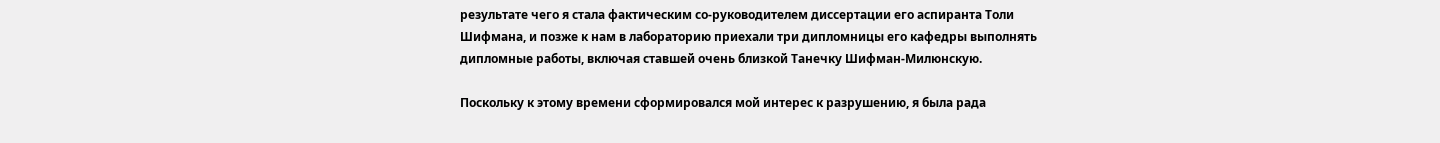результате чего я стала фактическим со-руководителем диссертации его аспиранта Толи Шифмана, и позже к нам в лабораторию приехали три дипломницы его кафедры выполнять дипломные работы, включая ставшей очень близкой Танечку Шифман-Милюнскую.

Поскольку к этому времени сформировался мой интерес к разрушению, я была рада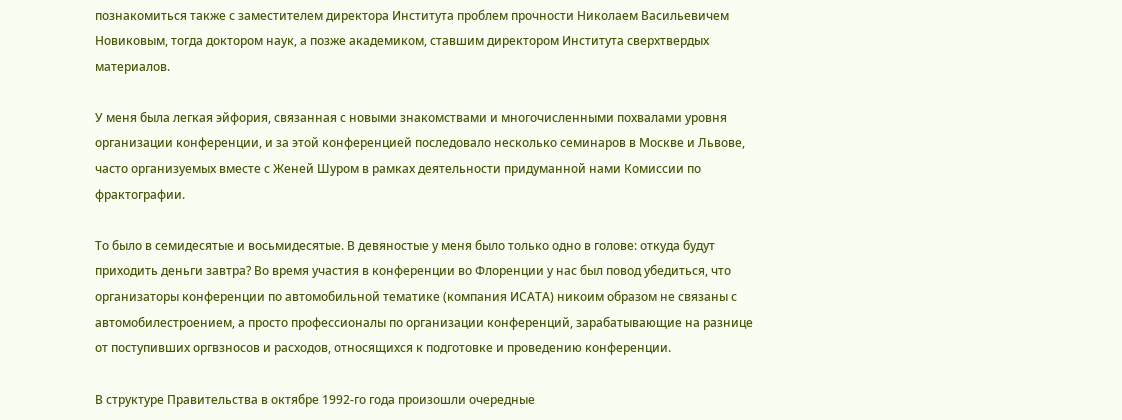познакомиться также с заместителем директора Института проблем прочности Николаем Васильевичем Новиковым, тогда доктором наук, а позже академиком, ставшим директором Института сверхтвердых материалов.

У меня была легкая эйфория, связанная с новыми знакомствами и многочисленными похвалами уровня организации конференции, и за этой конференцией последовало несколько семинаров в Москве и Львове, часто организуемых вместе с Женей Шуром в рамках деятельности придуманной нами Комиссии по фрактографии.

То было в семидесятые и восьмидесятые. В девяностые у меня было только одно в голове: откуда будут приходить деньги завтра? Во время участия в конференции во Флоренции у нас был повод убедиться, что организаторы конференции по автомобильной тематике (компания ИСАТА) никоим образом не связаны с автомобилестроением, а просто профессионалы по организации конференций, зарабатывающие на разнице от поступивших оргвзносов и расходов, относящихся к подготовке и проведению конференции.

В структуре Правительства в октябре 1992-го года произошли очередные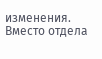изменения. Вместо отдела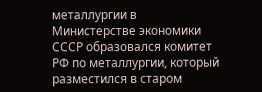металлургии в Министерстве экономики СССР образовался комитет РФ по металлургии, который разместился в старом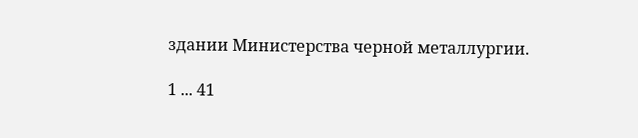здании Министерства черной металлургии.

1 ... 41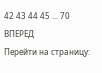42 43 44 45 ... 70 ВПЕРЕД
Перейти на страницу: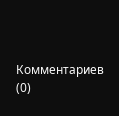Комментариев (0)